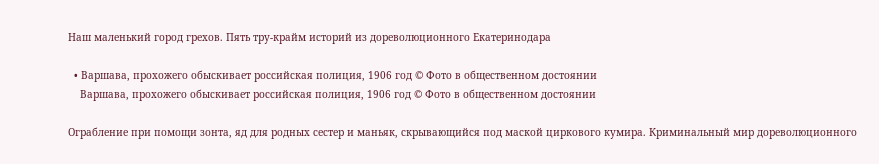Наш маленький город грехов. Пять тру-крайм историй из дореволюционного Екатеринодара

  • Варшава, прохожего обыскивает российская полиция, 1906 год © Фото в общественном достоянии
    Варшава, прохожего обыскивает российская полиция, 1906 год © Фото в общественном достоянии

Ограбление при помощи зонта, яд для родных сестер и маньяк, скрывающийся под маской циркового кумира. Криминальный мир дореволюционного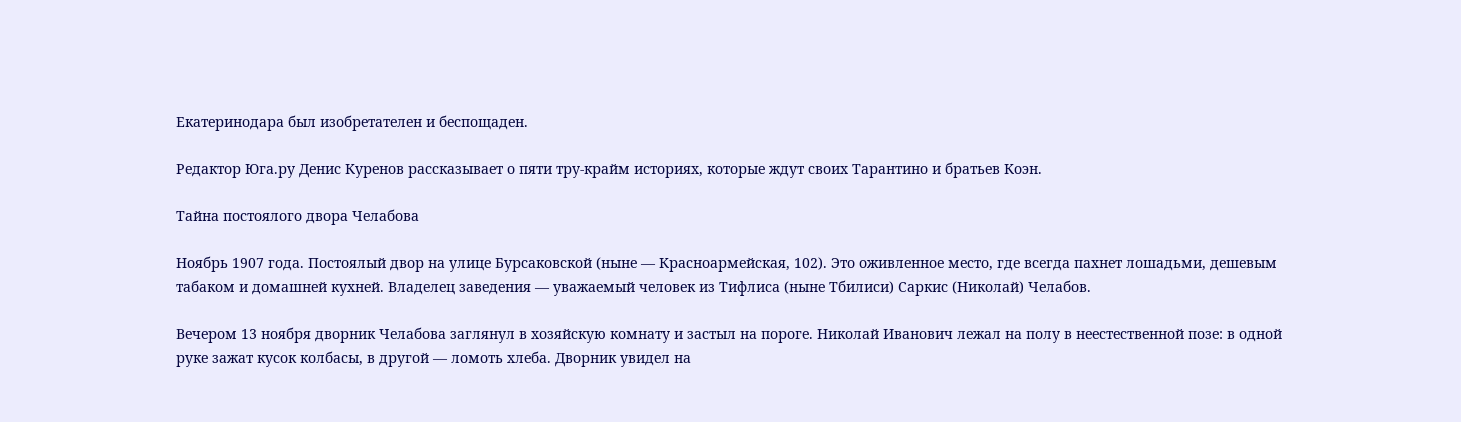Екатеринодара был изобретателен и беспощаден.

Редактор Юга.ру Денис Куренов рассказывает о пяти тру-крайм историях, которые ждут своих Тарантино и братьев Коэн.

Тайна постоялого двора Челабова

Ноябрь 1907 года. Постоялый двор на улице Бурсаковской (ныне — Красноармейская, 102). Это оживленное место, где всегда пахнет лошадьми, дешевым табаком и домашней кухней. Владелец заведения — уважаемый человек из Тифлиса (ныне Тбилиси) Саркис (Николай) Челабов.

Вечером 13 ноября дворник Челабова заглянул в хозяйскую комнату и застыл на пороге. Николай Иванович лежал на полу в неестественной позе: в одной руке зажат кусок колбасы, в другой — ломоть хлеба. Дворник увидел на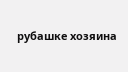рубашке хозяина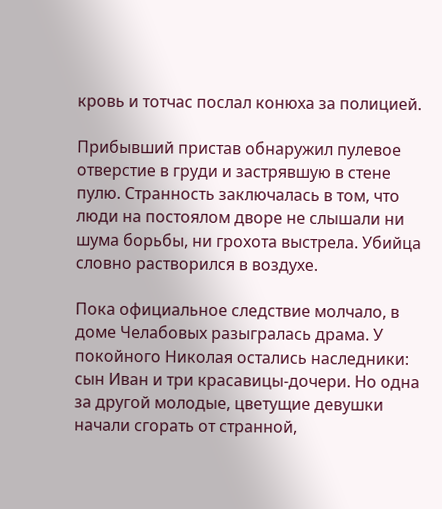кровь и тотчас послал конюха за полицией.

Прибывший пристав обнаружил пулевое отверстие в груди и застрявшую в стене пулю. Странность заключалась в том, что люди на постоялом дворе не слышали ни шума борьбы, ни грохота выстрела. Убийца словно растворился в воздухе.

Пока официальное следствие молчало, в доме Челабовых разыгралась драма. У покойного Николая остались наследники: сын Иван и три красавицы-дочери. Но одна за другой молодые, цветущие девушки начали сгорать от странной,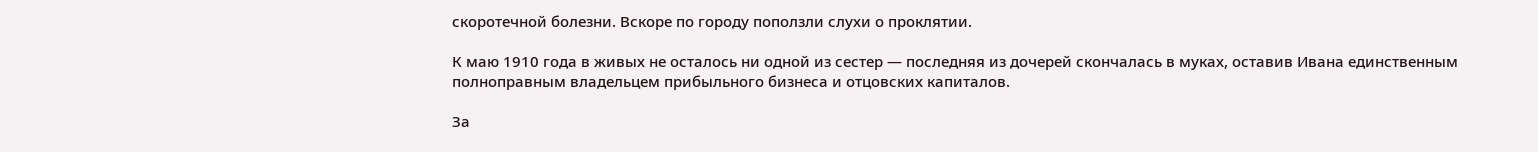скоротечной болезни. Вскоре по городу поползли слухи о проклятии.

К маю 1910 года в живых не осталось ни одной из сестер — последняя из дочерей скончалась в муках, оставив Ивана единственным полноправным владельцем прибыльного бизнеса и отцовских капиталов.

За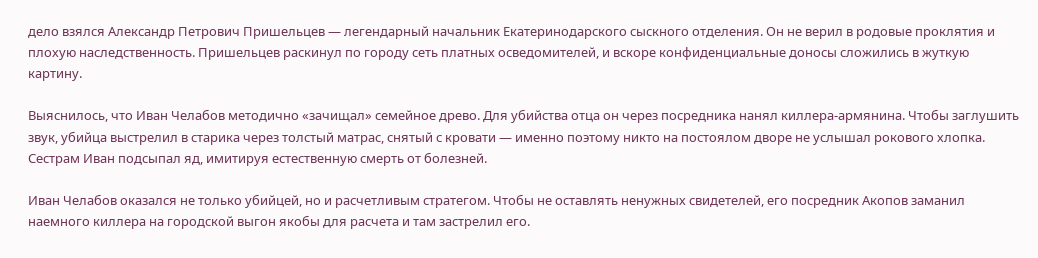дело взялся Александр Петрович Пришельцев — легендарный начальник Екатеринодарского сыскного отделения. Он не верил в родовые проклятия и плохую наследственность. Пришельцев раскинул по городу сеть платных осведомителей, и вскоре конфиденциальные доносы сложились в жуткую картину.

Выяснилось, что Иван Челабов методично «зачищал» семейное древо. Для убийства отца он через посредника нанял киллера-армянина. Чтобы заглушить звук, убийца выстрелил в старика через толстый матрас, снятый с кровати — именно поэтому никто на постоялом дворе не услышал рокового хлопка. Сестрам Иван подсыпал яд, имитируя естественную смерть от болезней.

Иван Челабов оказался не только убийцей, но и расчетливым стратегом. Чтобы не оставлять ненужных свидетелей, его посредник Акопов заманил наемного киллера на городской выгон якобы для расчета и там застрелил его.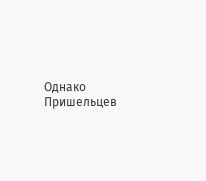Однако Пришельцев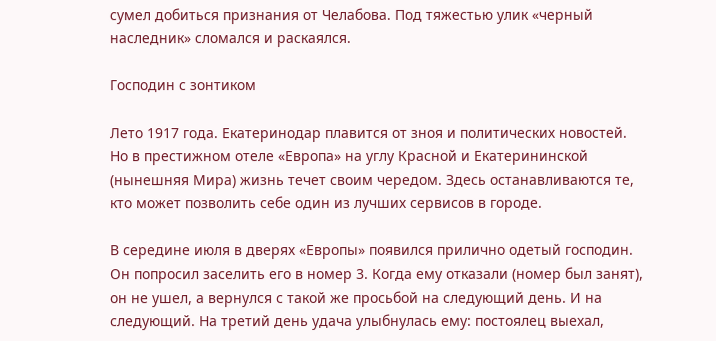сумел добиться признания от Челабова. Под тяжестью улик «черный наследник» сломался и раскаялся.

Господин с зонтиком

Лето 1917 года. Екатеринодар плавится от зноя и политических новостей. Но в престижном отеле «Европа» на углу Красной и Екатерининской (нынешняя Мира) жизнь течет своим чередом. Здесь останавливаются те, кто может позволить себе один из лучших сервисов в городе.

В середине июля в дверях «Европы» появился прилично одетый господин. Он попросил заселить его в номер 3. Когда ему отказали (номер был занят), он не ушел, а вернулся с такой же просьбой на следующий день. И на следующий. На третий день удача улыбнулась ему: постоялец выехал,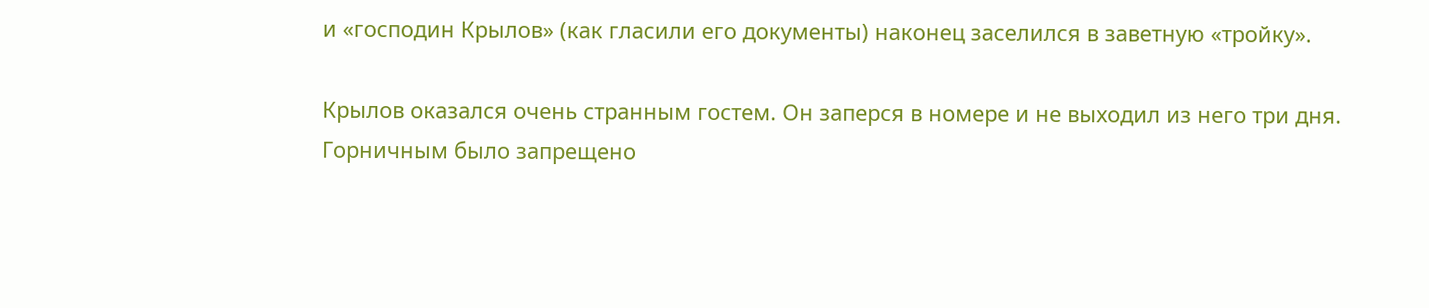и «господин Крылов» (как гласили его документы) наконец заселился в заветную «тройку».

Крылов оказался очень странным гостем. Он заперся в номере и не выходил из него три дня. Горничным было запрещено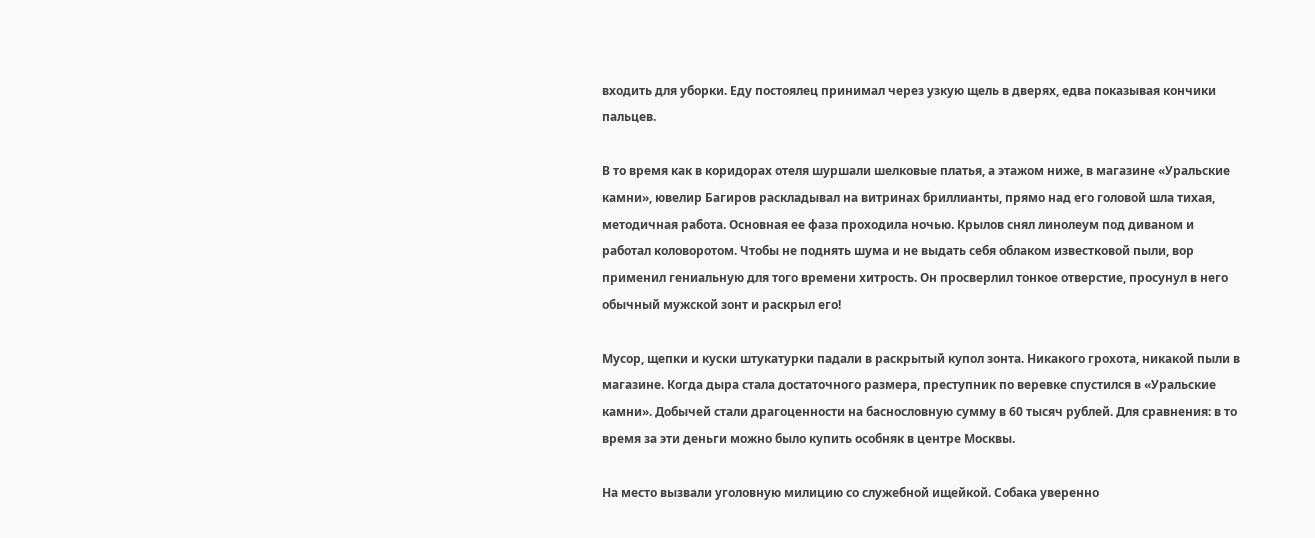входить для уборки. Еду постоялец принимал через узкую щель в дверях, едва показывая кончики пальцев.

В то время как в коридорах отеля шуршали шелковые платья, а этажом ниже, в магазине «Уральские камни», ювелир Багиров раскладывал на витринах бриллианты, прямо над его головой шла тихая, методичная работа. Основная ее фаза проходила ночью. Крылов снял линолеум под диваном и работал коловоротом. Чтобы не поднять шума и не выдать себя облаком известковой пыли, вор применил гениальную для того времени хитрость. Он просверлил тонкое отверстие, просунул в него обычный мужской зонт и раскрыл его!

Мусор, щепки и куски штукатурки падали в раскрытый купол зонта. Никакого грохота, никакой пыли в магазине. Когда дыра стала достаточного размера, преступник по веревке спустился в «Уральские камни». Добычей стали драгоценности на баснословную сумму в 60 тысяч рублей. Для сравнения: в то время за эти деньги можно было купить особняк в центре Москвы.

На место вызвали уголовную милицию со служебной ищейкой. Собака уверенно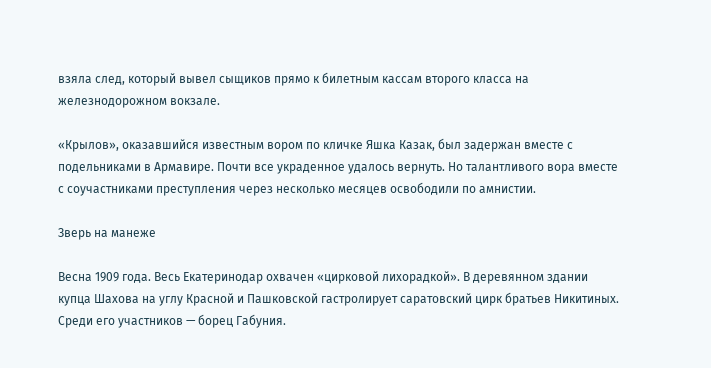взяла след, который вывел сыщиков прямо к билетным кассам второго класса на железнодорожном вокзале.

«Крылов», оказавшийся известным вором по кличке Яшка Казак, был задержан вместе с подельниками в Армавире. Почти все украденное удалось вернуть. Но талантливого вора вместе с соучастниками преступления через несколько месяцев освободили по амнистии.

Зверь на манеже

Весна 1909 года. Весь Екатеринодар охвачен «цирковой лихорадкой». В деревянном здании купца Шахова на углу Красной и Пашковской гастролирует саратовский цирк братьев Никитиных. Среди его участников — борец Габуния.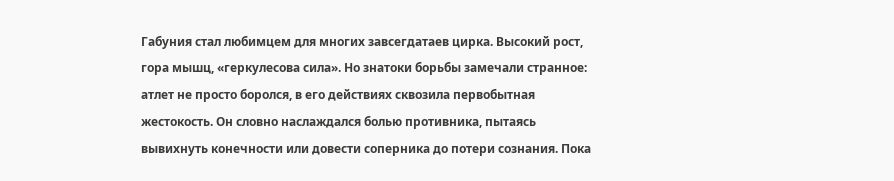Габуния стал любимцем для многих завсегдатаев цирка. Высокий рост, гора мышц, «геркулесова сила». Но знатоки борьбы замечали странное: атлет не просто боролся, в его действиях сквозила первобытная жестокость. Он словно наслаждался болью противника, пытаясь вывихнуть конечности или довести соперника до потери сознания. Пока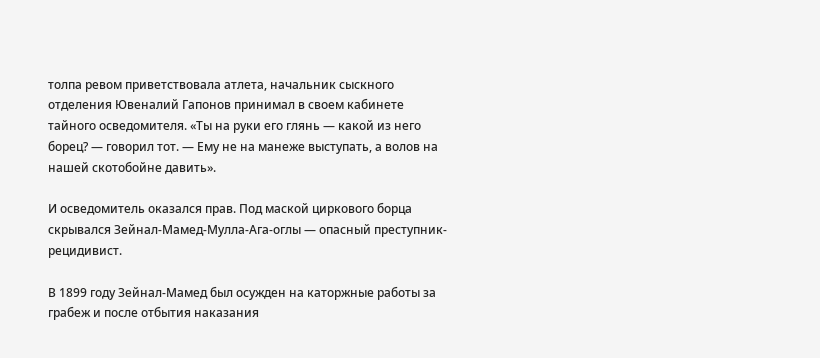толпа ревом приветствовала атлета, начальник сыскного отделения Ювеналий Гапонов принимал в своем кабинете тайного осведомителя. «Ты на руки его глянь — какой из него борец? — говорил тот. — Ему не на манеже выступать, а волов на нашей скотобойне давить».

И осведомитель оказался прав. Под маской циркового борца скрывался Зейнал-Мамед-Мулла-Ага-оглы — опасный преступник-рецидивист.

В 1899 году Зейнал-Мамед был осужден на каторжные работы за грабеж и после отбытия наказания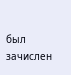был зачислен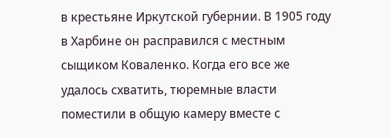в крестьяне Иркутской губернии. В 1905 году в Харбине он расправился с местным сыщиком Коваленко. Когда его все же удалось схватить, тюремные власти поместили в общую камеру вместе с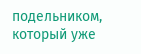подельником, который уже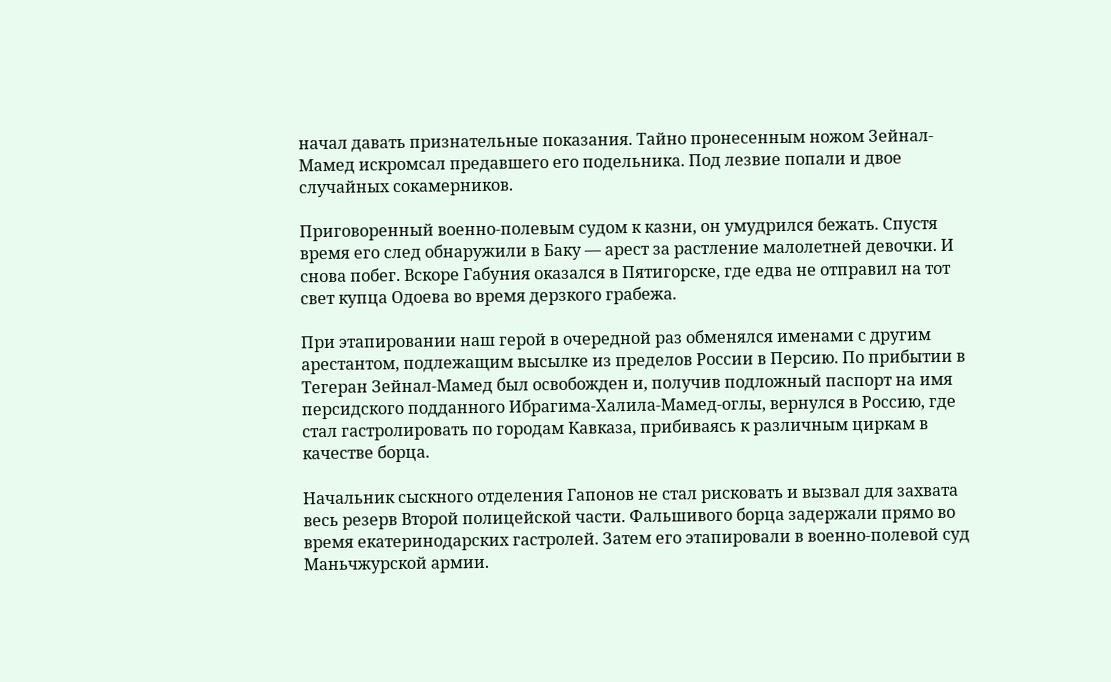начал давать признательные показания. Тайно пронесенным ножом Зейнал-Мамед искромсал предавшего его подельника. Под лезвие попали и двое случайных сокамерников.

Приговоренный военно-полевым судом к казни, он умудрился бежать. Спустя время его след обнаружили в Баку — арест за растление малолетней девочки. И снова побег. Вскоре Габуния оказался в Пятигорске, где едва не отправил на тот свет купца Одоева во время дерзкого грабежа.

При этапировании наш герой в очередной раз обменялся именами с другим арестантом, подлежащим высылке из пределов России в Персию. По прибытии в Тегеран Зейнал-Мамед был освобожден и, получив подложный паспорт на имя персидского подданного Ибрагима-Халила-Мамед-оглы, вернулся в Россию, где стал гастролировать по городам Кавказа, прибиваясь к различным циркам в качестве борца.

Начальник сыскного отделения Гапонов не стал рисковать и вызвал для захвата весь резерв Второй полицейской части. Фальшивого борца задержали прямо во время екатеринодарских гастролей. Затем его этапировали в военно-полевой суд Маньчжурской армии.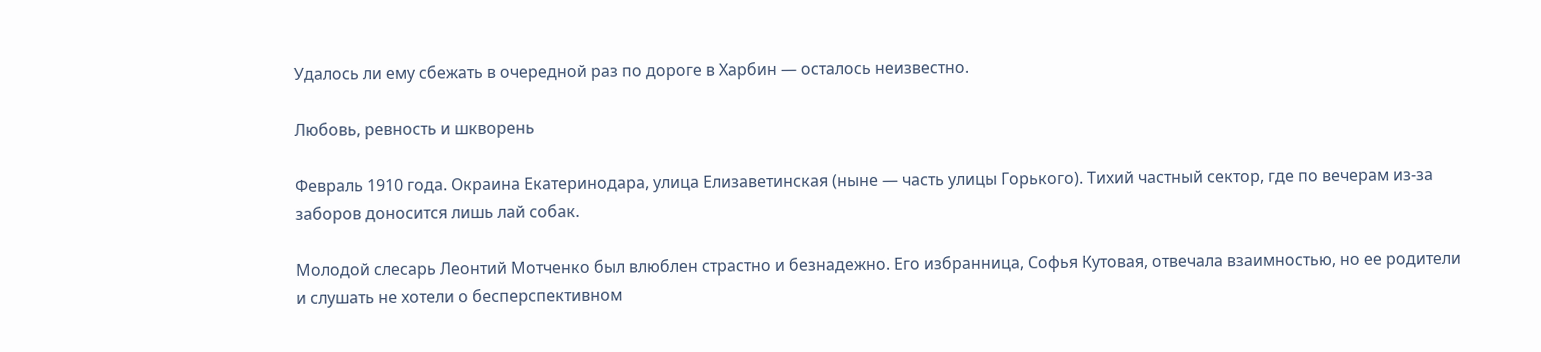Удалось ли ему сбежать в очередной раз по дороге в Харбин — осталось неизвестно.

Любовь, ревность и шкворень

Февраль 1910 года. Окраина Екатеринодара, улица Елизаветинская (ныне — часть улицы Горького). Тихий частный сектор, где по вечерам из-за заборов доносится лишь лай собак.

Молодой слесарь Леонтий Мотченко был влюблен страстно и безнадежно. Его избранница, Софья Кутовая, отвечала взаимностью, но ее родители и слушать не хотели о бесперспективном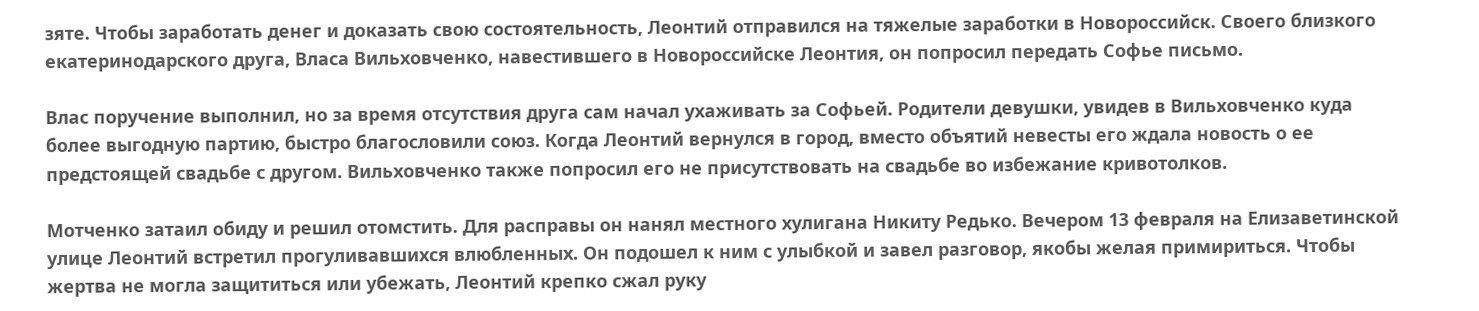зяте. Чтобы заработать денег и доказать свою состоятельность, Леонтий отправился на тяжелые заработки в Новороссийск. Своего близкого екатеринодарского друга, Власа Вильховченко, навестившего в Новороссийске Леонтия, он попросил передать Софье письмо.

Влас поручение выполнил, но за время отсутствия друга сам начал ухаживать за Софьей. Родители девушки, увидев в Вильховченко куда более выгодную партию, быстро благословили союз. Когда Леонтий вернулся в город, вместо объятий невесты его ждала новость о ее предстоящей свадьбе с другом. Вильховченко также попросил его не присутствовать на свадьбе во избежание кривотолков.

Мотченко затаил обиду и решил отомстить. Для расправы он нанял местного хулигана Никиту Редько. Вечером 13 февраля на Елизаветинской улице Леонтий встретил прогуливавшихся влюбленных. Он подошел к ним с улыбкой и завел разговор, якобы желая примириться. Чтобы жертва не могла защититься или убежать, Леонтий крепко сжал руку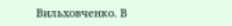Вильховченко. В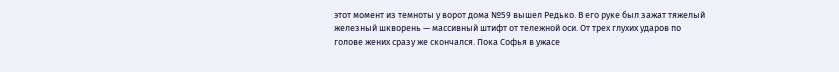этот момент из темноты у ворот дома №59 вышел Редько. В его руке был зажат тяжелый железный шкворень — массивный штифт от тележной оси. От трех глухих ударов по голове жених сразу же скончался. Пока Софья в ужасе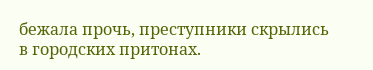бежала прочь, преступники скрылись в городских притонах.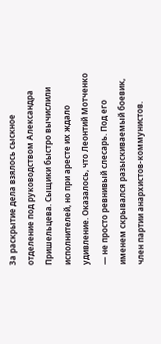За раскрытие дела взялось сыскное отделение под руководством Александра Пришельцева. Сыщики быстро вычислили исполнителей, но при аресте их ждало удивление. Оказалось, что Леонтий Мотченко — не просто ревнивый слесарь. Под его именем скрывался разыскиваемый боевик, член партии анархистов-коммунистов.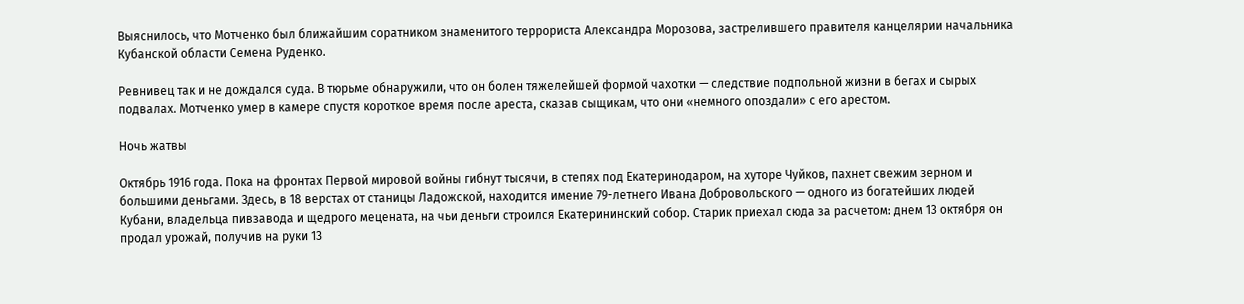Выяснилось, что Мотченко был ближайшим соратником знаменитого террориста Александра Морозова, застрелившего правителя канцелярии начальника Кубанской области Семена Руденко.

Ревнивец так и не дождался суда. В тюрьме обнаружили, что он болен тяжелейшей формой чахотки — следствие подпольной жизни в бегах и сырых подвалах. Мотченко умер в камере спустя короткое время после ареста, сказав сыщикам, что они «немного опоздали» с его арестом.

Ночь жатвы

Октябрь 1916 года. Пока на фронтах Первой мировой войны гибнут тысячи, в степях под Екатеринодаром, на хуторе Чуйков, пахнет свежим зерном и большими деньгами. Здесь, в 18 верстах от станицы Ладожской, находится имение 79-летнего Ивана Добровольского — одного из богатейших людей Кубани, владельца пивзавода и щедрого мецената, на чьи деньги строился Екатерининский собор. Старик приехал сюда за расчетом: днем 13 октября он продал урожай, получив на руки 13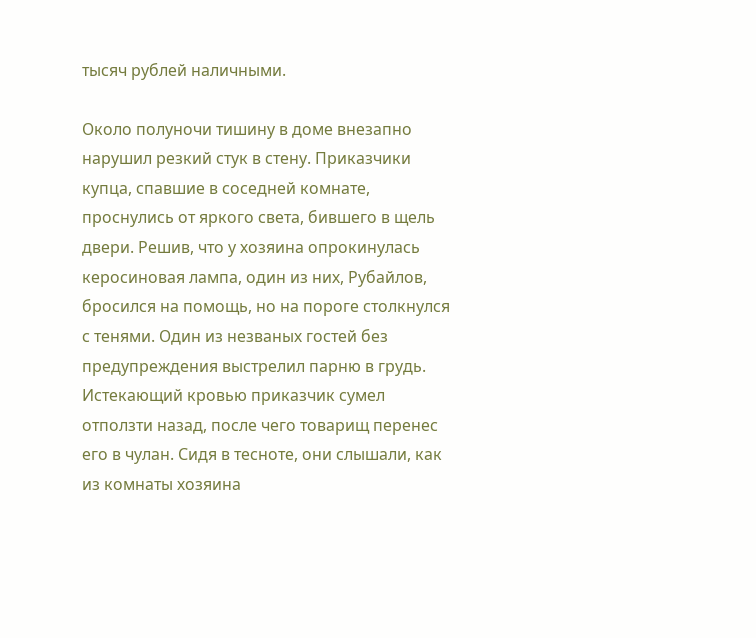тысяч рублей наличными.

Около полуночи тишину в доме внезапно нарушил резкий стук в стену. Приказчики купца, спавшие в соседней комнате, проснулись от яркого света, бившего в щель двери. Решив, что у хозяина опрокинулась керосиновая лампа, один из них, Рубайлов, бросился на помощь, но на пороге столкнулся с тенями. Один из незваных гостей без предупреждения выстрелил парню в грудь. Истекающий кровью приказчик сумел отползти назад, после чего товарищ перенес его в чулан. Сидя в тесноте, они слышали, как из комнаты хозяина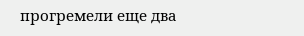прогремели еще два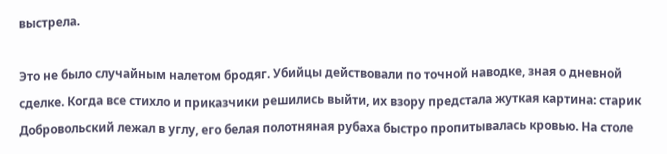выстрела.

Это не было случайным налетом бродяг. Убийцы действовали по точной наводке, зная о дневной сделке. Когда все стихло и приказчики решились выйти, их взору предстала жуткая картина: старик Добровольский лежал в углу, его белая полотняная рубаха быстро пропитывалась кровью. На столе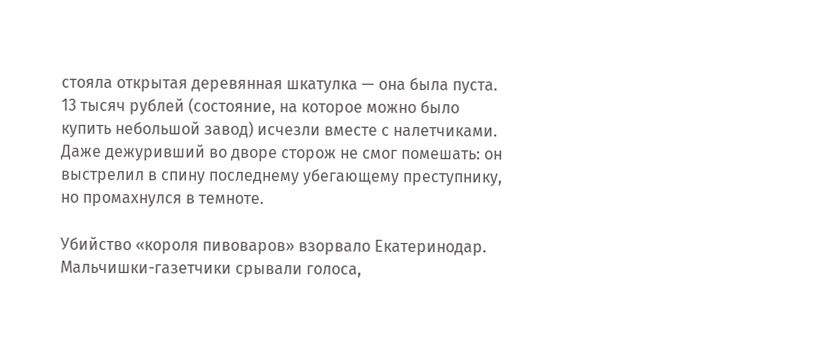стояла открытая деревянная шкатулка — она была пуста. 13 тысяч рублей (состояние, на которое можно было купить небольшой завод) исчезли вместе с налетчиками. Даже дежуривший во дворе сторож не смог помешать: он выстрелил в спину последнему убегающему преступнику, но промахнулся в темноте.

Убийство «короля пивоваров» взорвало Екатеринодар. Мальчишки-газетчики срывали голоса,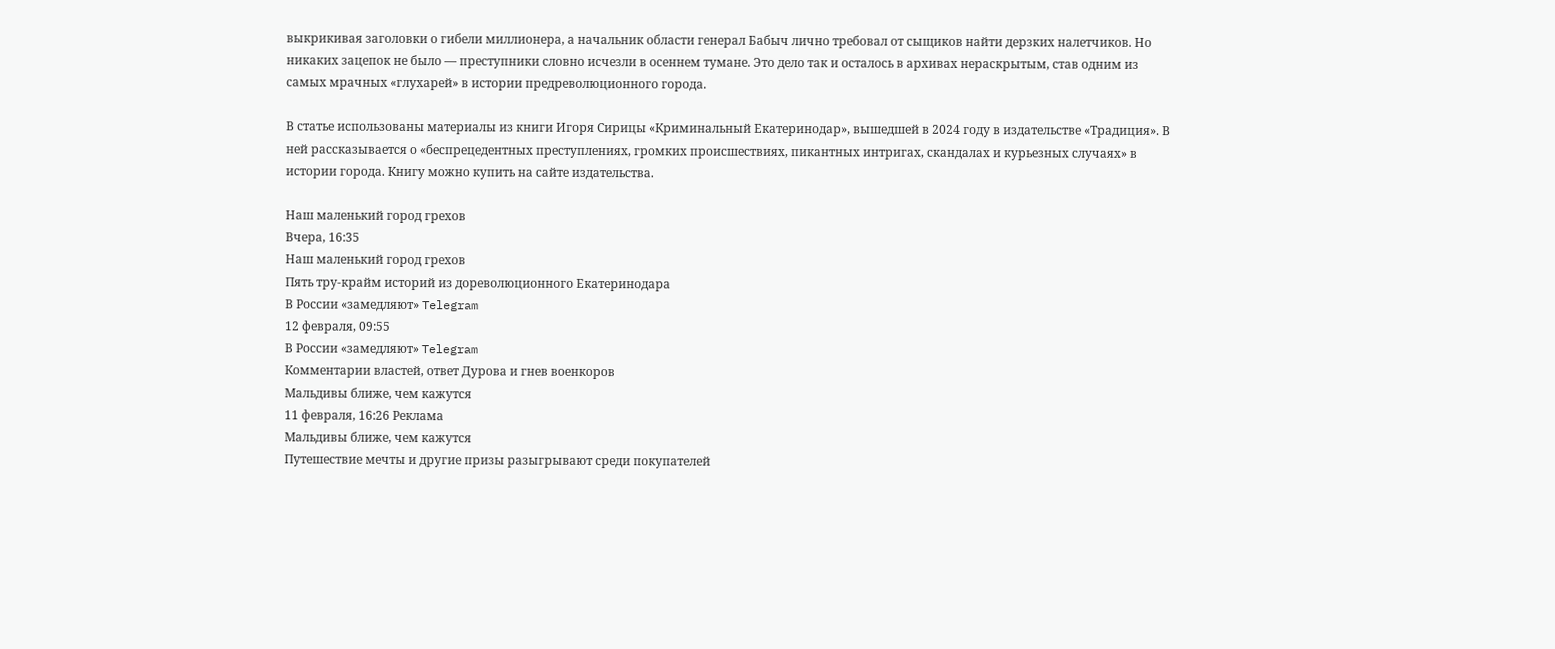выкрикивая заголовки о гибели миллионера, а начальник области генерал Бабыч лично требовал от сыщиков найти дерзких налетчиков. Но никаких зацепок не было — преступники словно исчезли в осеннем тумане. Это дело так и осталось в архивах нераскрытым, став одним из самых мрачных «глухарей» в истории предреволюционного города.

В статье использованы материалы из книги Игоря Сирицы «Криминальный Екатеринодар», вышедшей в 2024 году в издательстве «Традиция». В ней рассказывается о «беспрецедентных преступлениях, громких происшествиях, пикантных интригах, скандалах и курьезных случаях» в истории города. Книгу можно купить на сайте издательства.

Наш маленький город грехов
Вчера, 16:35
Наш маленький город грехов
Пять тру-крайм историй из дореволюционного Екатеринодара
В России «замедляют» Telegram
12 февраля, 09:55
В России «замедляют» Telegram
Комментарии властей, ответ Дурова и гнев военкоров
Мальдивы ближе, чем кажутся
11 февраля, 16:26 Реклама
Мальдивы ближе, чем кажутся
Путешествие мечты и другие призы разыгрывают среди покупателей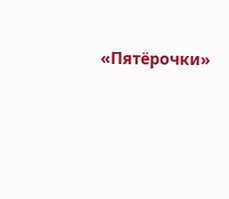«Пятёрочки»